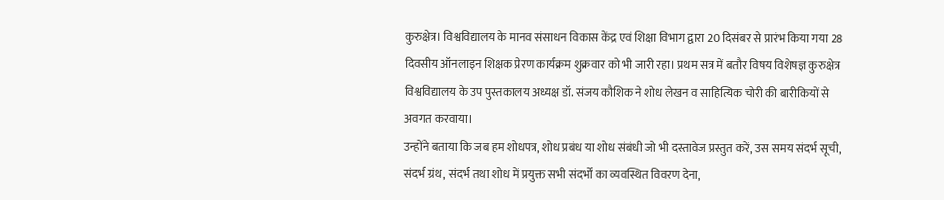कुरुक्षेत्र। विश्वविद्यालय के मानव संसाधन विकास केंद्र एवं शिक्षा विभाग द्वारा 20 दिसंबर से प्रारंभ किया गया 28 दिवसीय ऑनलाइन शिक्षक प्रेरण कार्यक्रम शुक्रवार को भी जारी रहा। प्रथम सत्र में बतौर विषय विशेषज्ञ कुरुक्षेत्र विश्वविद्यालय के उप पुस्तकालय अध्यक्ष डॉ. संजय कौशिक ने शोध लेखन व साहित्यिक चोरी की बारीकियों से अवगत करवाया।
उन्होंने बताया कि जब हम शोधपत्र, शोध प्रबंध या शोध संबंधी जो भी दस्तावेज प्रस्तुत करें, उस समय संदर्भ सूची, संदर्भ ग्रंथ, संदर्भ तथा शोध में प्रयुक्त सभी संदर्भों का व्यवस्थित विवरण देना,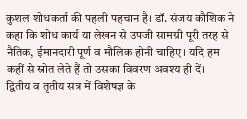कुशल शोधकर्ता की पहली पहचान है। डॉ. संजय कौशिक ने कहा कि शोध कार्य या लेखन से उपजी सामग्री पूरी तरह से नैतिक, ईमानदारी पूर्ण व मौलिक होनी चाहिए। यदि हम कहीं से स्रोत लेते हैं तो उसका विवरण अवश्य ही दें।
द्वितीय व तृतीय सत्र में विशेषज्ञ के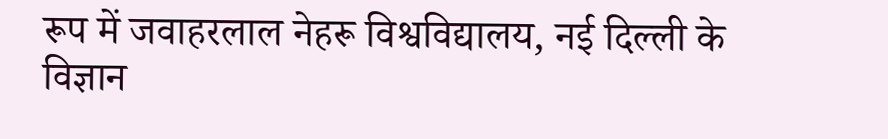रूप में जवाहरलाल नेहरू विश्वविद्यालय, नई दिल्ली के विज्ञान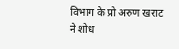विभाग के प्रो अरुण खराट ने शोध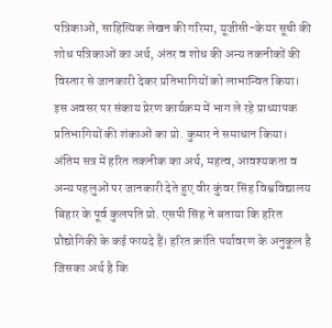पत्रिकाओं, साहित्यिक लेखन की गरिमा, यूजीसी-केयर सूची की शोध पत्रिकाओं का अर्थ, अंतर व शोध की अन्य तकनीकों की विस्तार से जानकारी देकर प्रतिभागियों को लाभान्वित किया। इस अवसर पर संकाय प्रेरण कार्यक्रम में भाग ले रहे प्राध्यापक प्रतिभागियों की शंकाओं का प्रो. कुमार ने समाधान किया।
अंतिम सत्र में हरित तकनीक का अर्थ, महत्व, आवश्यकता व अन्य पहलुओं पर जानकारी देते हुए वीर कुंवर सिंह विश्वविद्यालय बिहार के पूर्व कुलपति प्रो. एसपी सिंह ने बताया कि हरित प्रौद्योगिकी के कई फायदे हैं। हरित क्रांति पर्यावरण के अनुकूल है जिसका अर्थ है कि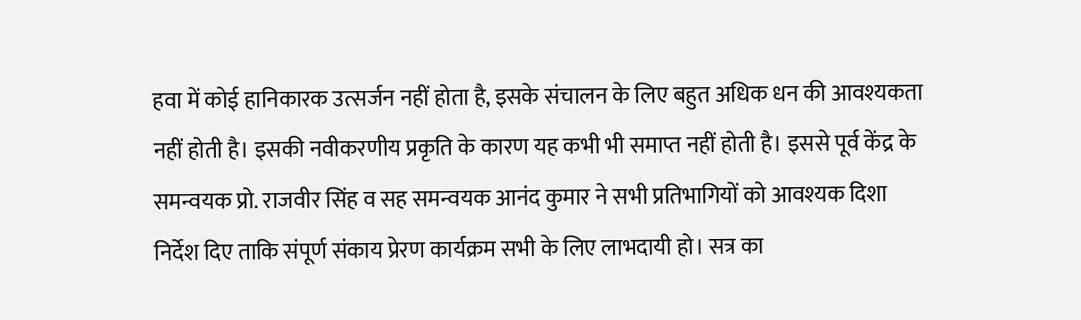हवा में कोई हानिकारक उत्सर्जन नहीं होता है, इसके संचालन के लिए बहुत अधिक धन की आवश्यकता नहीं होती है। इसकी नवीकरणीय प्रकृति के कारण यह कभी भी समाप्त नहीं होती है। इससे पूर्व केंद्र के समन्वयक प्रो. राजवीर सिंह व सह समन्वयक आनंद कुमार ने सभी प्रतिभागियों को आवश्यक दिशा निर्देश दिए ताकि संपूर्ण संकाय प्रेरण कार्यक्रम सभी के लिए लाभदायी हो। सत्र का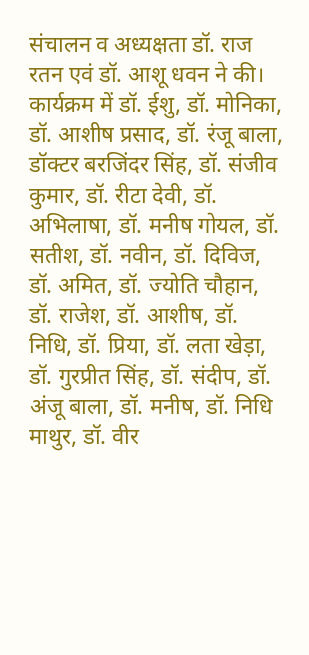संचालन व अध्यक्षता डॉ. राज रतन एवं डॉ. आशू धवन ने की।
कार्यक्रम में डॉ. ईशु, डॉ. मोनिका, डॉ. आशीष प्रसाद, डॉ. रंजू बाला, डॉक्टर बरजिंदर सिंह, डॉ. संजीव कुमार, डॉ. रीटा देवी, डॉ. अभिलाषा, डॉ. मनीष गोयल, डॉ. सतीश, डॉ. नवीन, डॉ. दिविज, डॉ. अमित, डॉ. ज्योति चौहान, डॉ. राजेश, डॉ. आशीष, डॉ. निधि, डॉ. प्रिया, डॉ. लता खेड़ा, डॉ. गुरप्रीत सिंह, डॉ. संदीप, डॉ. अंजू बाला, डॉ. मनीष, डॉ. निधि माथुर, डॉ. वीर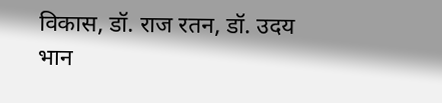विकास, डॉ. राज रतन, डॉ. उदय भान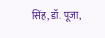सिंह, डॉ. पूजा,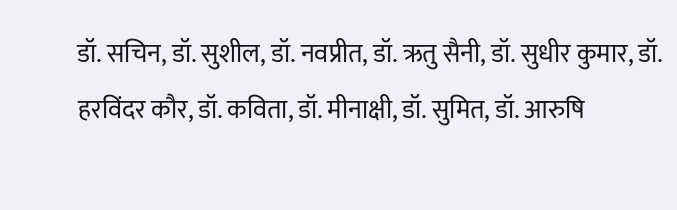डॉ. सचिन, डॉ. सुशील, डॉ. नवप्रीत, डॉ. ऋतु सैनी, डॉ. सुधीर कुमार, डॉ. हरविंदर कौर, डॉ. कविता, डॉ. मीनाक्षी, डॉ. सुमित, डॉ. आरुषि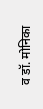व डॉ. मोनिका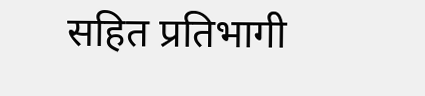सहित प्रतिभागी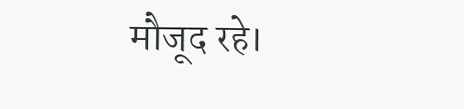मौजूद रहे।